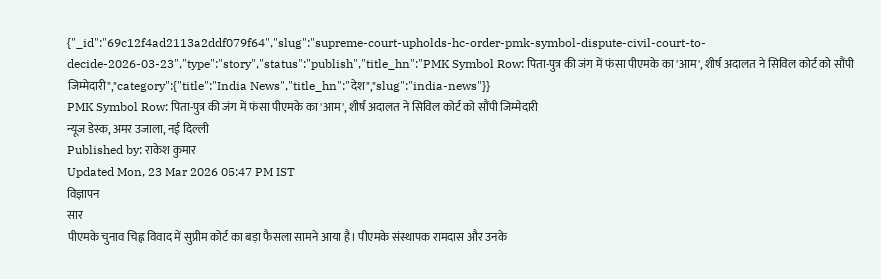{"_id":"69c12f4ad2113a2ddf079f64","slug":"supreme-court-upholds-hc-order-pmk-symbol-dispute-civil-court-to-decide-2026-03-23","type":"story","status":"publish","title_hn":"PMK Symbol Row: पिता-पुत्र की जंग में फंसा पीएमके का 'आम', शीर्ष अदालत ने सिविल कोर्ट को सौंपी जिम्मेदारी","category":{"title":"India News","title_hn":"देश","slug":"india-news"}}
PMK Symbol Row: पिता-पुत्र की जंग में फंसा पीएमके का 'आम', शीर्ष अदालत ने सिविल कोर्ट को सौंपी जिम्मेदारी
न्यूज डेस्क, अमर उजाला, नई दिल्ली
Published by: राकेश कुमार
Updated Mon, 23 Mar 2026 05:47 PM IST
विज्ञापन
सार
पीएमके चुनाव चिह्न विवाद में सुप्रीम कोर्ट का बड़ा फैसला सामने आया है। पीएमके संस्थापक रामदास और उनके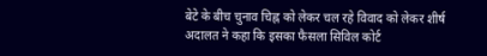बेटे के बीच चुनाव चिह्न को लेकर चल रहे विवाद को लेकर शीर्ष अदालत ने कहा कि इसका फैसला सिविल कोर्ट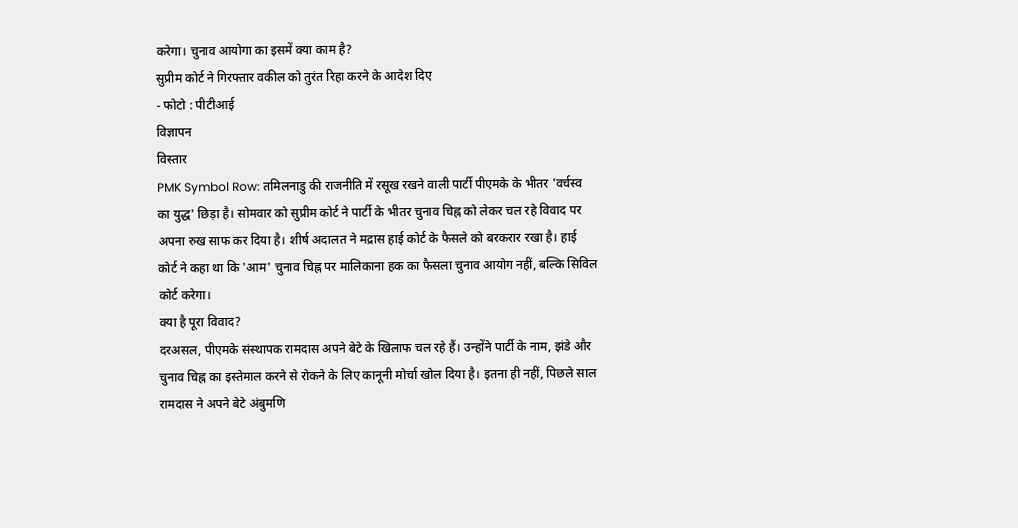करेगा। चुनाव आयोगा का इसमें क्या काम है?
सुप्रीम कोर्ट ने गिरफ्तार वकील को तुरंत रिहा करने के आदेश दिए
- फोटो : पीटीआई
विज्ञापन
विस्तार
PMK Symbol Row: तमिलनाडु की राजनीति में रसूख रखने वाली पार्टी पीएमके के भीतर 'वर्चस्व का युद्ध' छिड़ा है। सोमवार को सुप्रीम कोर्ट ने पार्टी के भीतर चुनाव चिह्न को लेकर चल रहे विवाद पर अपना रुख साफ कर दिया है। शीर्ष अदालत ने मद्रास हाई कोर्ट के फैसले को बरकरार रखा है। हाई कोर्ट ने कहा था कि 'आम' चुनाव चिह्न पर मालिकाना हक का फैसला चुनाव आयोग नहीं, बल्कि सिविल कोर्ट करेगा।
क्या है पूरा विवाद?
दरअसल, पीएमके संस्थापक रामदास अपने बेटे के खिलाफ चल रहे हैं। उन्होंने पार्टी के नाम, झंडे और चुनाव चिह्न का इस्तेमाल करने से रोकने के लिए कानूनी मोर्चा खोल दिया है। इतना ही नहीं, पिछले साल रामदास ने अपने बेटे अंबुमणि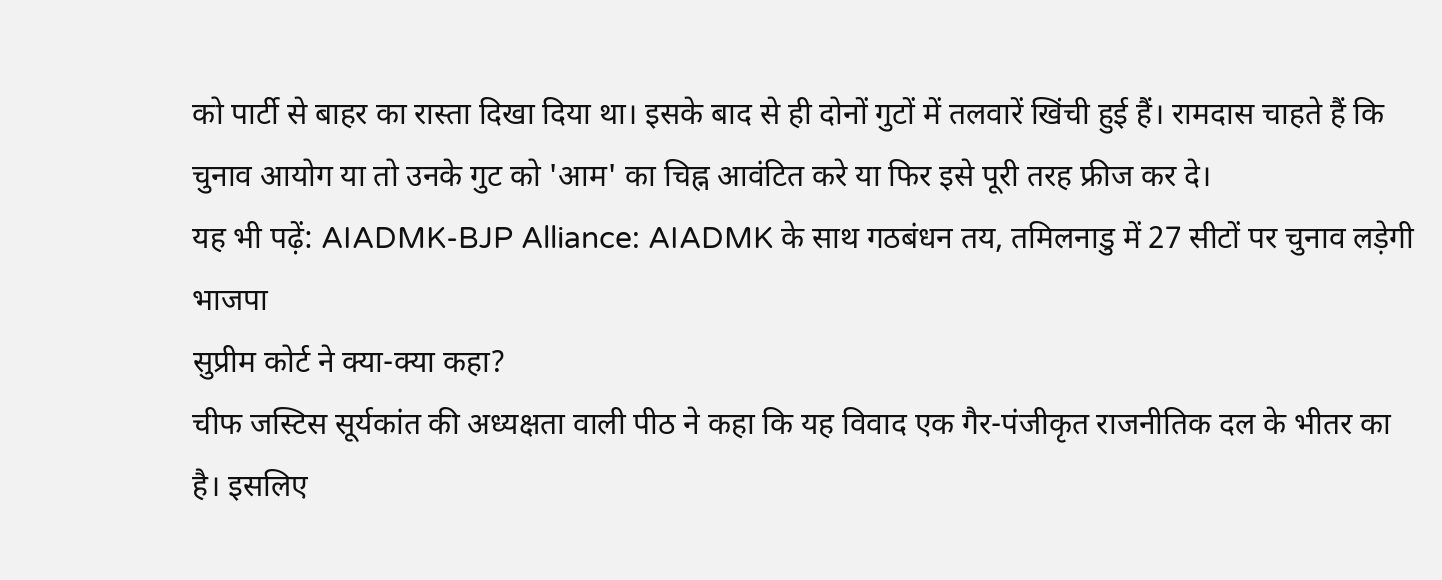को पार्टी से बाहर का रास्ता दिखा दिया था। इसके बाद से ही दोनों गुटों में तलवारें खिंची हुई हैं। रामदास चाहते हैं कि चुनाव आयोग या तो उनके गुट को 'आम' का चिह्न आवंटित करे या फिर इसे पूरी तरह फ्रीज कर दे।
यह भी पढ़ें: AIADMK-BJP Alliance: AIADMK के साथ गठबंधन तय, तमिलनाडु में 27 सीटों पर चुनाव लड़ेगी भाजपा
सुप्रीम कोर्ट ने क्या-क्या कहा?
चीफ जस्टिस सूर्यकांत की अध्यक्षता वाली पीठ ने कहा कि यह विवाद एक गैर-पंजीकृत राजनीतिक दल के भीतर का है। इसलिए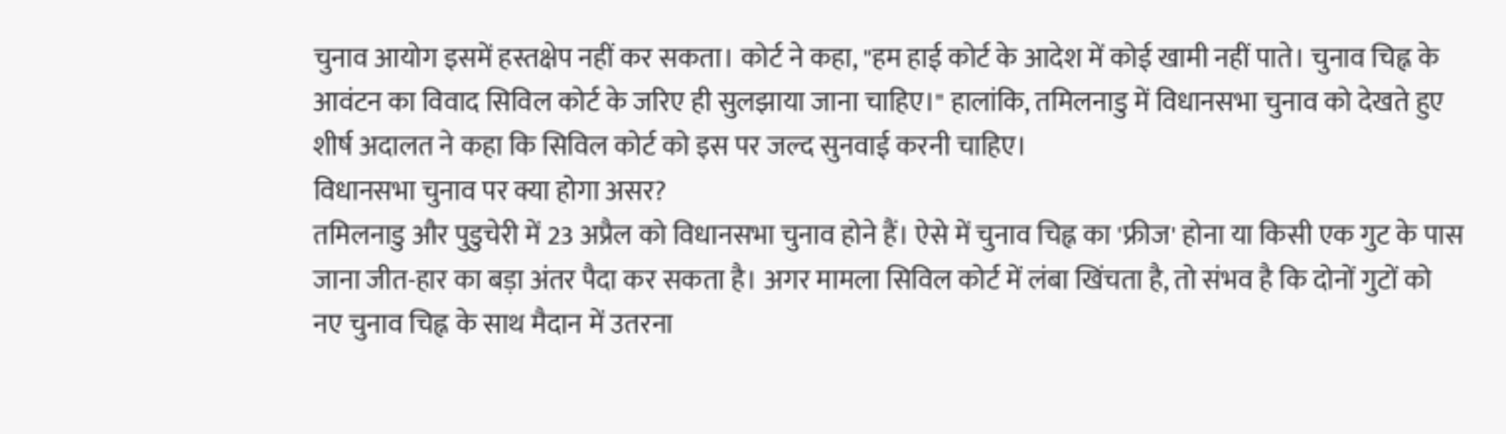चुनाव आयोग इसमें हस्तक्षेप नहीं कर सकता। कोर्ट ने कहा, "हम हाई कोर्ट के आदेश में कोई खामी नहीं पाते। चुनाव चिह्न के आवंटन का विवाद सिविल कोर्ट के जरिए ही सुलझाया जाना चाहिए।" हालांकि, तमिलनाडु में विधानसभा चुनाव को देखते हुए शीर्ष अदालत ने कहा कि सिविल कोर्ट को इस पर जल्द सुनवाई करनी चाहिए।
विधानसभा चुनाव पर क्या होगा असर?
तमिलनाडु और पुडुचेरी में 23 अप्रैल को विधानसभा चुनाव होने हैं। ऐसे में चुनाव चिह्न का 'फ्रीज' होना या किसी एक गुट के पास जाना जीत-हार का बड़ा अंतर पैदा कर सकता है। अगर मामला सिविल कोर्ट में लंबा खिंचता है, तो संभव है कि दोनों गुटों को नए चुनाव चिह्न के साथ मैदान में उतरना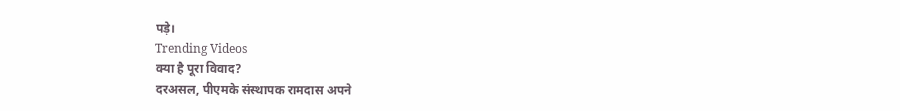पड़े।
Trending Videos
क्या है पूरा विवाद?
दरअसल, पीएमके संस्थापक रामदास अपने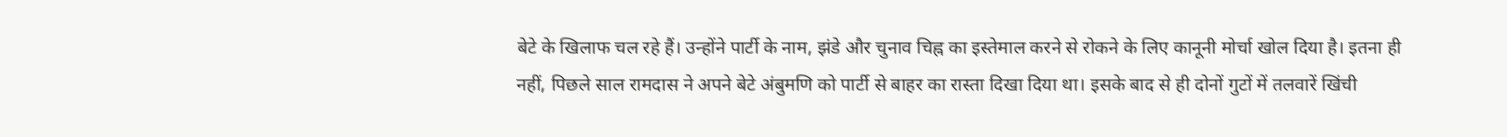बेटे के खिलाफ चल रहे हैं। उन्होंने पार्टी के नाम, झंडे और चुनाव चिह्न का इस्तेमाल करने से रोकने के लिए कानूनी मोर्चा खोल दिया है। इतना ही नहीं, पिछले साल रामदास ने अपने बेटे अंबुमणि को पार्टी से बाहर का रास्ता दिखा दिया था। इसके बाद से ही दोनों गुटों में तलवारें खिंची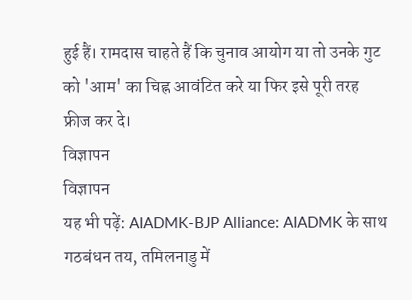हुई हैं। रामदास चाहते हैं कि चुनाव आयोग या तो उनके गुट को 'आम' का चिह्न आवंटित करे या फिर इसे पूरी तरह फ्रीज कर दे।
विज्ञापन
विज्ञापन
यह भी पढ़ें: AIADMK-BJP Alliance: AIADMK के साथ गठबंधन तय, तमिलनाडु में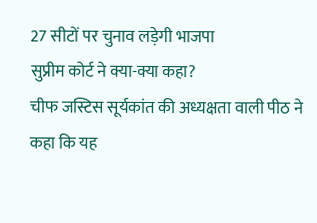27 सीटों पर चुनाव लड़ेगी भाजपा
सुप्रीम कोर्ट ने क्या-क्या कहा?
चीफ जस्टिस सूर्यकांत की अध्यक्षता वाली पीठ ने कहा कि यह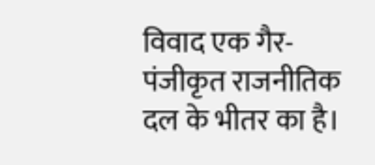विवाद एक गैर-पंजीकृत राजनीतिक दल के भीतर का है।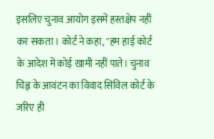इसलिए चुनाव आयोग इसमें हस्तक्षेप नहीं कर सकता। कोर्ट ने कहा, "हम हाई कोर्ट के आदेश में कोई खामी नहीं पाते। चुनाव चिह्न के आवंटन का विवाद सिविल कोर्ट के जरिए ही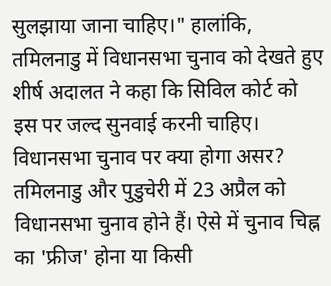सुलझाया जाना चाहिए।" हालांकि, तमिलनाडु में विधानसभा चुनाव को देखते हुए शीर्ष अदालत ने कहा कि सिविल कोर्ट को इस पर जल्द सुनवाई करनी चाहिए।
विधानसभा चुनाव पर क्या होगा असर?
तमिलनाडु और पुडुचेरी में 23 अप्रैल को विधानसभा चुनाव होने हैं। ऐसे में चुनाव चिह्न का 'फ्रीज' होना या किसी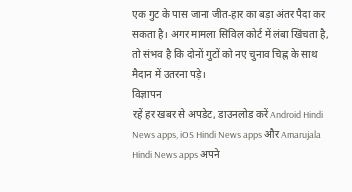एक गुट के पास जाना जीत-हार का बड़ा अंतर पैदा कर सकता है। अगर मामला सिविल कोर्ट में लंबा खिंचता है, तो संभव है कि दोनों गुटों को नए चुनाव चिह्न के साथ मैदान में उतरना पड़े।
विज्ञापन
रहें हर खबर से अपडेट, डाउनलोड करें Android Hindi News apps, iOS Hindi News apps और Amarujala Hindi News apps अपने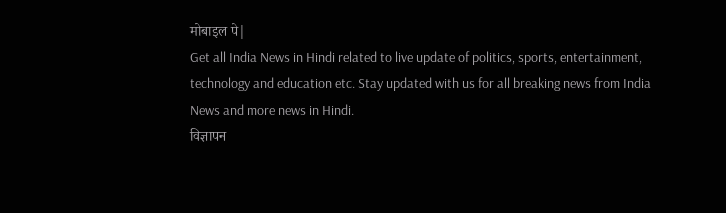मोबाइल पे|
Get all India News in Hindi related to live update of politics, sports, entertainment, technology and education etc. Stay updated with us for all breaking news from India News and more news in Hindi.
विज्ञापन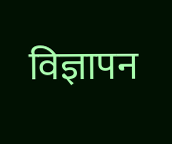विज्ञापन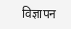विज्ञापन